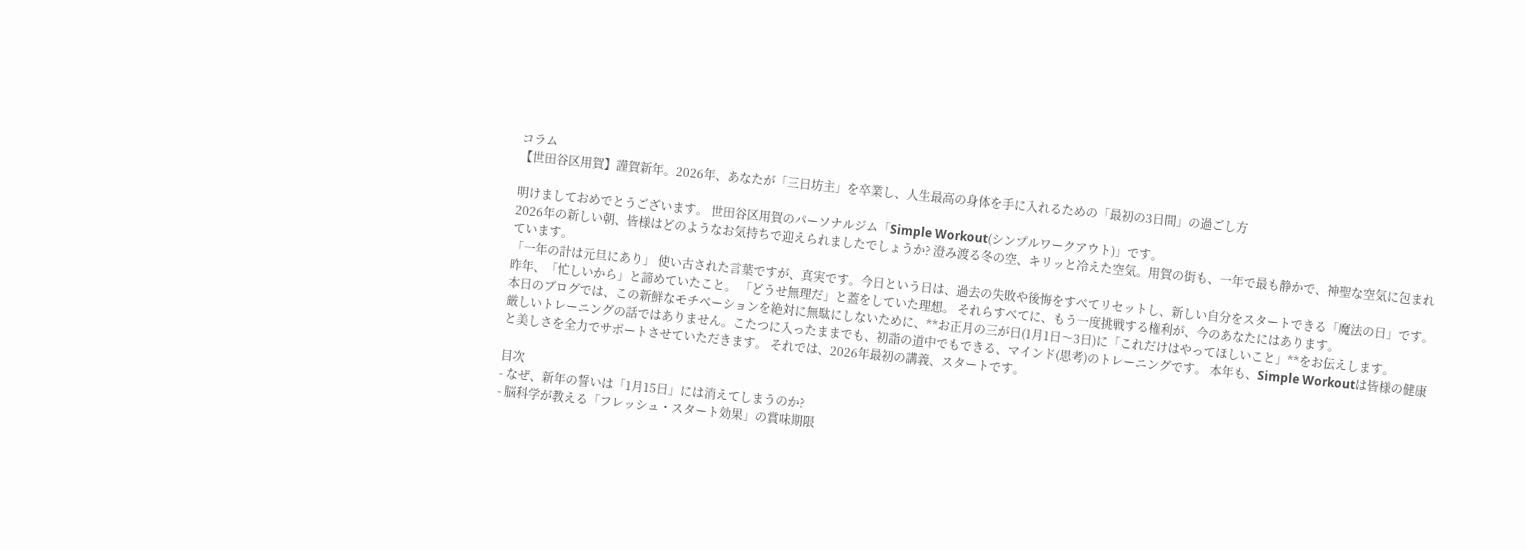コラム
【世田谷区用賀】謹賀新年。2026年、あなたが「三日坊主」を卒業し、人生最高の身体を手に入れるための「最初の3日間」の過ごし方

明けましておめでとうございます。 世田谷区用賀のパーソナルジム「Simple Workout(シンプルワークアウト)」です。
2026年の新しい朝、皆様はどのようなお気持ちで迎えられましたでしょうか? 澄み渡る冬の空、キリッと冷えた空気。用賀の街も、一年で最も静かで、神聖な空気に包まれています。
「一年の計は元旦にあり」 使い古された言葉ですが、真実です。今日という日は、過去の失敗や後悔をすべてリセットし、新しい自分をスタートできる「魔法の日」です。
昨年、「忙しいから」と諦めていたこと。 「どうせ無理だ」と蓋をしていた理想。 それらすべてに、もう一度挑戦する権利が、今のあなたにはあります。
本日のブログでは、この新鮮なモチベーションを絶対に無駄にしないために、**お正月の三が日(1月1日〜3日)に「これだけはやってほしいこと」**をお伝えします。
厳しいトレーニングの話ではありません。こたつに入ったままでも、初詣の道中でもできる、マインド(思考)のトレーニングです。 本年も、Simple Workoutは皆様の健康と美しさを全力でサポートさせていただきます。 それでは、2026年最初の講義、スタートです。

目次
- なぜ、新年の誓いは「1月15日」には消えてしまうのか?
- 脳科学が教える「フレッシュ・スタート効果」の賞味期限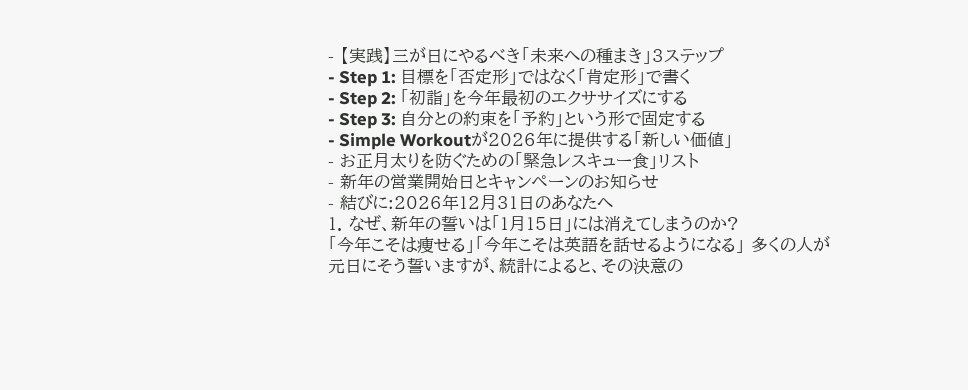- 【実践】三が日にやるべき「未来への種まき」3ステップ
- Step 1: 目標を「否定形」ではなく「肯定形」で書く
- Step 2: 「初詣」を今年最初のエクササイズにする
- Step 3: 自分との約束を「予約」という形で固定する
- Simple Workoutが2026年に提供する「新しい価値」
- お正月太りを防ぐための「緊急レスキュー食」リスト
- 新年の営業開始日とキャンペーンのお知らせ
- 結びに:2026年12月31日のあなたへ
1. なぜ、新年の誓いは「1月15日」には消えてしまうのか?
「今年こそは痩せる」「今年こそは英語を話せるようになる」 多くの人が元日にそう誓いますが、統計によると、その決意の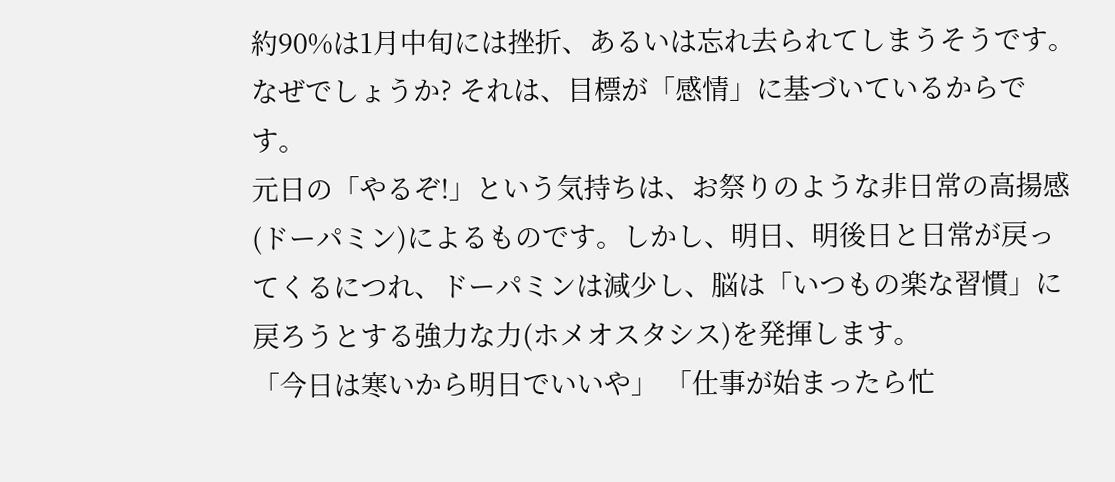約90%は1月中旬には挫折、あるいは忘れ去られてしまうそうです。
なぜでしょうか? それは、目標が「感情」に基づいているからです。
元日の「やるぞ!」という気持ちは、お祭りのような非日常の高揚感(ドーパミン)によるものです。しかし、明日、明後日と日常が戻ってくるにつれ、ドーパミンは減少し、脳は「いつもの楽な習慣」に戻ろうとする強力な力(ホメオスタシス)を発揮します。
「今日は寒いから明日でいいや」 「仕事が始まったら忙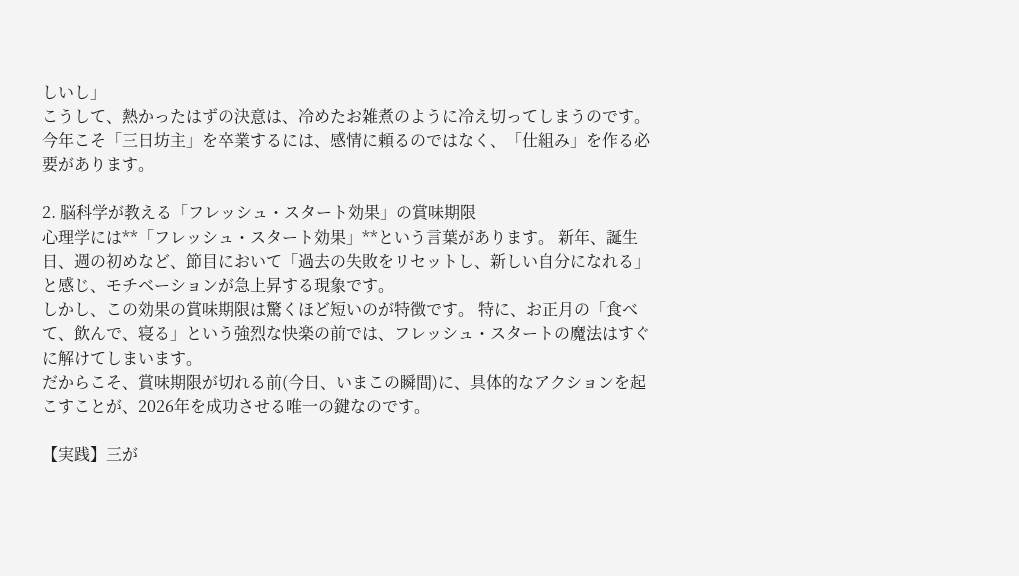しいし」
こうして、熱かったはずの決意は、冷めたお雑煮のように冷え切ってしまうのです。 今年こそ「三日坊主」を卒業するには、感情に頼るのではなく、「仕組み」を作る必要があります。

2. 脳科学が教える「フレッシュ・スタート効果」の賞味期限
心理学には**「フレッシュ・スタート効果」**という言葉があります。 新年、誕生日、週の初めなど、節目において「過去の失敗をリセットし、新しい自分になれる」と感じ、モチベーションが急上昇する現象です。
しかし、この効果の賞味期限は驚くほど短いのが特徴です。 特に、お正月の「食べて、飲んで、寝る」という強烈な快楽の前では、フレッシュ・スタートの魔法はすぐに解けてしまいます。
だからこそ、賞味期限が切れる前(今日、いまこの瞬間)に、具体的なアクションを起こすことが、2026年を成功させる唯一の鍵なのです。

【実践】三が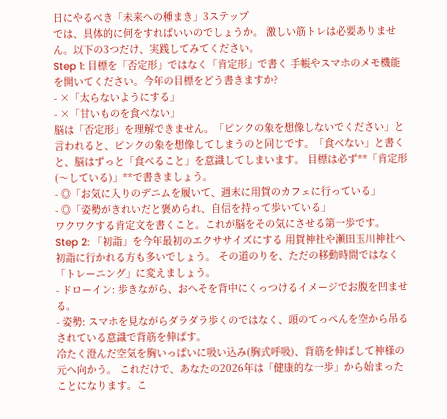日にやるべき「未来への種まき」3ステップ
では、具体的に何をすればいいのでしょうか。 激しい筋トレは必要ありません。以下の3つだけ、実践してみてください。
Step 1: 目標を「否定形」ではなく「肯定形」で書く 手帳やスマホのメモ機能を開いてください。今年の目標をどう書きますか?
- ×「太らないようにする」
- ×「甘いものを食べない」
脳は「否定形」を理解できません。「ピンクの象を想像しないでください」と言われると、ピンクの象を想像してしまうのと同じです。「食べない」と書くと、脳はずっと「食べること」を意識してしまいます。 目標は必ず**「肯定形(〜している)」**で書きましょう。
- ◎「お気に入りのデニムを履いて、週末に用賀のカフェに行っている」
- ◎「姿勢がきれいだと褒められ、自信を持って歩いている」
ワクワクする肯定文を書くこと。これが脳をその気にさせる第一歩です。
Step 2: 「初詣」を今年最初のエクササイズにする 用賀神社や瀬田玉川神社へ初詣に行かれる方も多いでしょう。 その道のりを、ただの移動時間ではなく「トレーニング」に変えましょう。
- ドローイン: 歩きながら、おへそを背中にくっつけるイメージでお腹を凹ませる。
- 姿勢: スマホを見ながらダラダラ歩くのではなく、頭のてっぺんを空から吊るされている意識で背筋を伸ばす。
冷たく澄んだ空気を胸いっぱいに吸い込み(胸式呼吸)、背筋を伸ばして神様の元へ向かう。 これだけで、あなたの2026年は「健康的な一歩」から始まったことになります。こ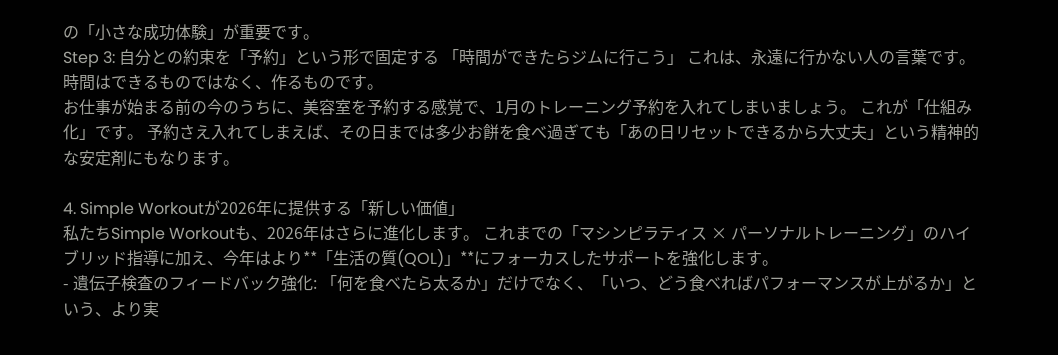の「小さな成功体験」が重要です。
Step 3: 自分との約束を「予約」という形で固定する 「時間ができたらジムに行こう」 これは、永遠に行かない人の言葉です。時間はできるものではなく、作るものです。
お仕事が始まる前の今のうちに、美容室を予約する感覚で、1月のトレーニング予約を入れてしまいましょう。 これが「仕組み化」です。 予約さえ入れてしまえば、その日までは多少お餅を食べ過ぎても「あの日リセットできるから大丈夫」という精神的な安定剤にもなります。

4. Simple Workoutが2026年に提供する「新しい価値」
私たちSimple Workoutも、2026年はさらに進化します。 これまでの「マシンピラティス × パーソナルトレーニング」のハイブリッド指導に加え、今年はより**「生活の質(QOL)」**にフォーカスしたサポートを強化します。
- 遺伝子検査のフィードバック強化: 「何を食べたら太るか」だけでなく、「いつ、どう食べればパフォーマンスが上がるか」という、より実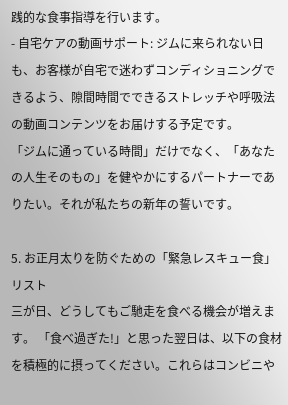践的な食事指導を行います。
- 自宅ケアの動画サポート: ジムに来られない日も、お客様が自宅で迷わずコンディショニングできるよう、隙間時間でできるストレッチや呼吸法の動画コンテンツをお届けする予定です。
「ジムに通っている時間」だけでなく、「あなたの人生そのもの」を健やかにするパートナーでありたい。それが私たちの新年の誓いです。

5. お正月太りを防ぐための「緊急レスキュー食」リスト
三が日、どうしてもご馳走を食べる機会が増えます。 「食べ過ぎた!」と思った翌日は、以下の食材を積極的に摂ってください。これらはコンビニや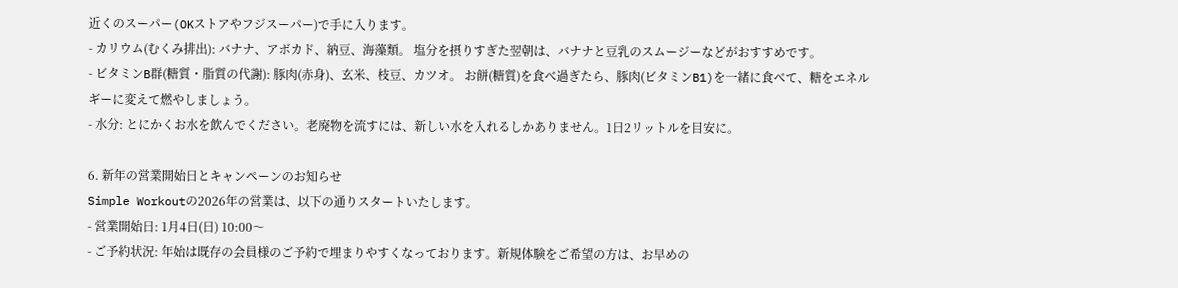近くのスーパー(OKストアやフジスーパー)で手に入ります。
- カリウム(むくみ排出): バナナ、アボカド、納豆、海藻類。 塩分を摂りすぎた翌朝は、バナナと豆乳のスムージーなどがおすすめです。
- ビタミンB群(糖質・脂質の代謝): 豚肉(赤身)、玄米、枝豆、カツオ。 お餅(糖質)を食べ過ぎたら、豚肉(ビタミンB1)を一緒に食べて、糖をエネルギーに変えて燃やしましょう。
- 水分: とにかくお水を飲んでください。老廃物を流すには、新しい水を入れるしかありません。1日2リットルを目安に。

6. 新年の営業開始日とキャンペーンのお知らせ
Simple Workoutの2026年の営業は、以下の通りスタートいたします。
- 営業開始日: 1月4日(日) 10:00〜
- ご予約状況: 年始は既存の会員様のご予約で埋まりやすくなっております。新規体験をご希望の方は、お早めの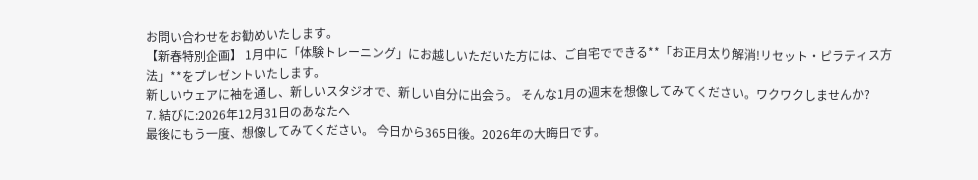お問い合わせをお勧めいたします。
【新春特別企画】 1月中に「体験トレーニング」にお越しいただいた方には、ご自宅でできる**「お正月太り解消!リセット・ピラティス方法」**をプレゼントいたします。
新しいウェアに袖を通し、新しいスタジオで、新しい自分に出会う。 そんな1月の週末を想像してみてください。ワクワクしませんか?
7. 結びに:2026年12月31日のあなたへ
最後にもう一度、想像してみてください。 今日から365日後。2026年の大晦日です。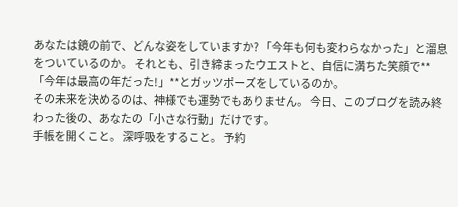あなたは鏡の前で、どんな姿をしていますか? 「今年も何も変わらなかった」と溜息をついているのか。 それとも、引き締まったウエストと、自信に満ちた笑顔で**「今年は最高の年だった!」**とガッツポーズをしているのか。
その未来を決めるのは、神様でも運勢でもありません。 今日、このブログを読み終わった後の、あなたの「小さな行動」だけです。
手帳を開くこと。 深呼吸をすること。 予約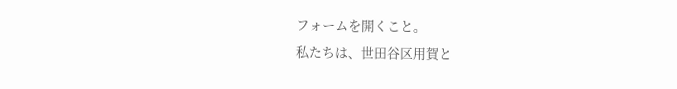フォームを開くこと。
私たちは、世田谷区用賀と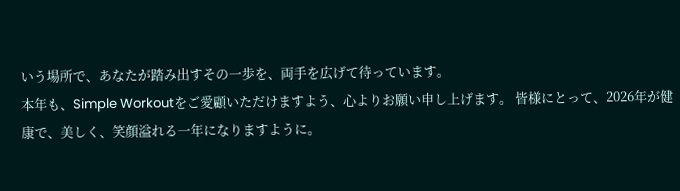いう場所で、あなたが踏み出すその一歩を、両手を広げて待っています。
本年も、Simple Workoutをご愛顧いただけますよう、心よりお願い申し上げます。 皆様にとって、2026年が健康で、美しく、笑顔溢れる一年になりますように。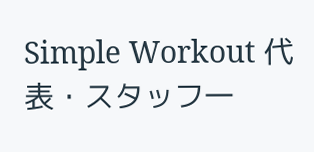Simple Workout 代表・スタッフ一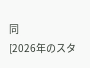同
[2026年のスタ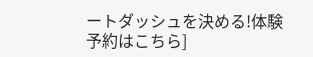ートダッシュを決める!体験予約はこちら]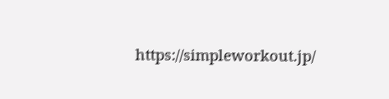https://simpleworkout.jp/